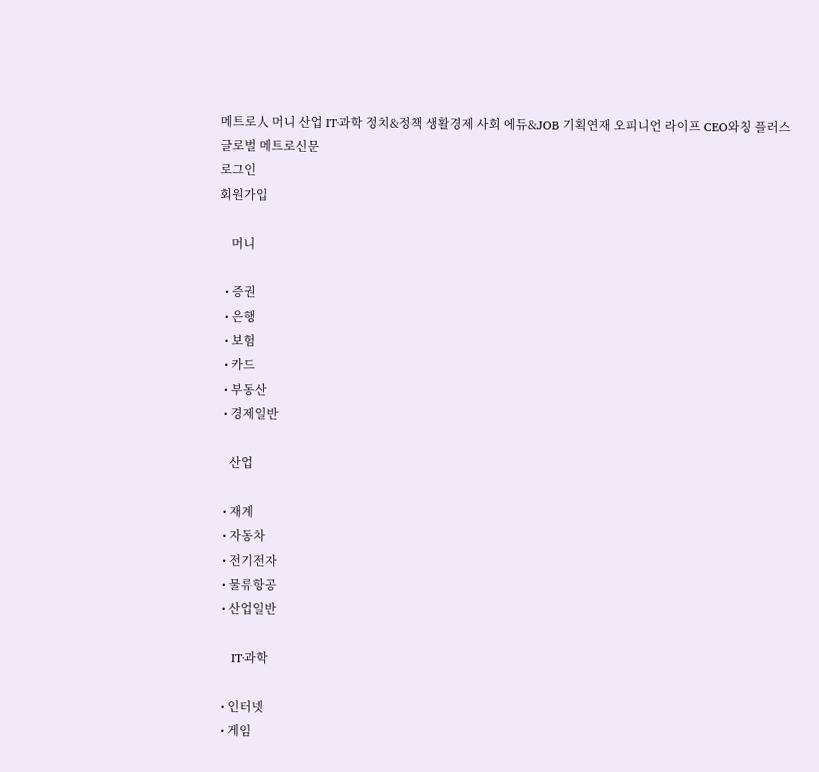메트로人 머니 산업 IT·과학 정치&정책 생활경제 사회 에듀&JOB 기획연재 오피니언 라이프 CEO와칭 플러스
글로벌 메트로신문
로그인
회원가입

    머니

  • 증권
  • 은행
  • 보험
  • 카드
  • 부동산
  • 경제일반

    산업

  • 재계
  • 자동차
  • 전기전자
  • 물류항공
  • 산업일반

    IT·과학

  • 인터넷
  • 게임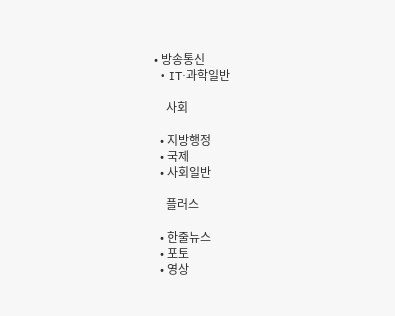• 방송통신
  • IT·과학일반

    사회

  • 지방행정
  • 국제
  • 사회일반

    플러스

  • 한줄뉴스
  • 포토
  • 영상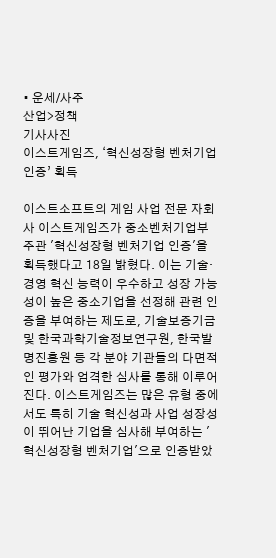• 운세/사주
산업>정책
기사사진
이스트게임즈, ‘혁신성장형 벤처기업 인증’ 획득

이스트소프트의 게임 사업 전문 자회사 이스트게임즈가 중소벤처기업부 주관 '혁신성장형 벤처기업 인증'을 획득했다고 18일 밝혔다. 이는 기술·경영 혁신 능력이 우수하고 성장 가능성이 높은 중소기업을 선정해 관련 인증을 부여하는 제도로, 기술보증기금 및 한국과학기술정보연구원, 한국발명진흥원 등 각 분야 기관들의 다면적인 평가와 엄격한 심사를 통해 이루어진다. 이스트게임즈는 많은 유형 중에서도 특히 기술 혁신성과 사업 성장성이 뛰어난 기업을 심사해 부여하는 '혁신성장형 벤처기업'으로 인증받았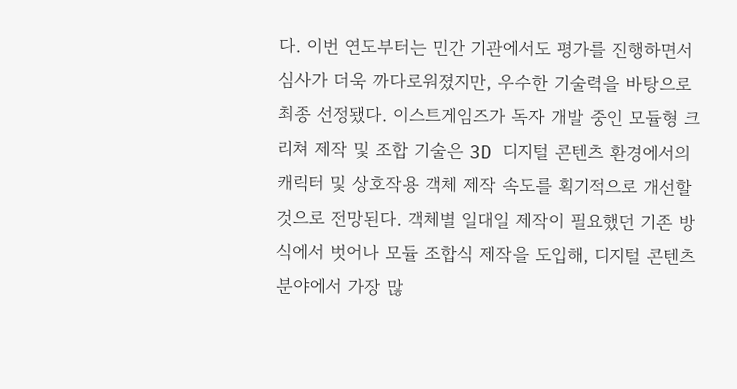다. 이번 연도부터는 민간 기관에서도 평가를 진행하면서 심사가 더욱 까다로워졌지만, 우수한 기술력을 바탕으로 최종 선정됐다. 이스트게임즈가 독자 개발 중인 모듈형 크리쳐 제작 및 조합 기술은 3D 디지털 콘텐츠 환경에서의 캐릭터 및 상호작용 객체 제작 속도를 획기적으로 개선할 것으로 전망된다. 객체별 일대일 제작이 필요했던 기존 방식에서 벗어나 모듈 조합식 제작을 도입해, 디지털 콘텐츠 분야에서 가장 많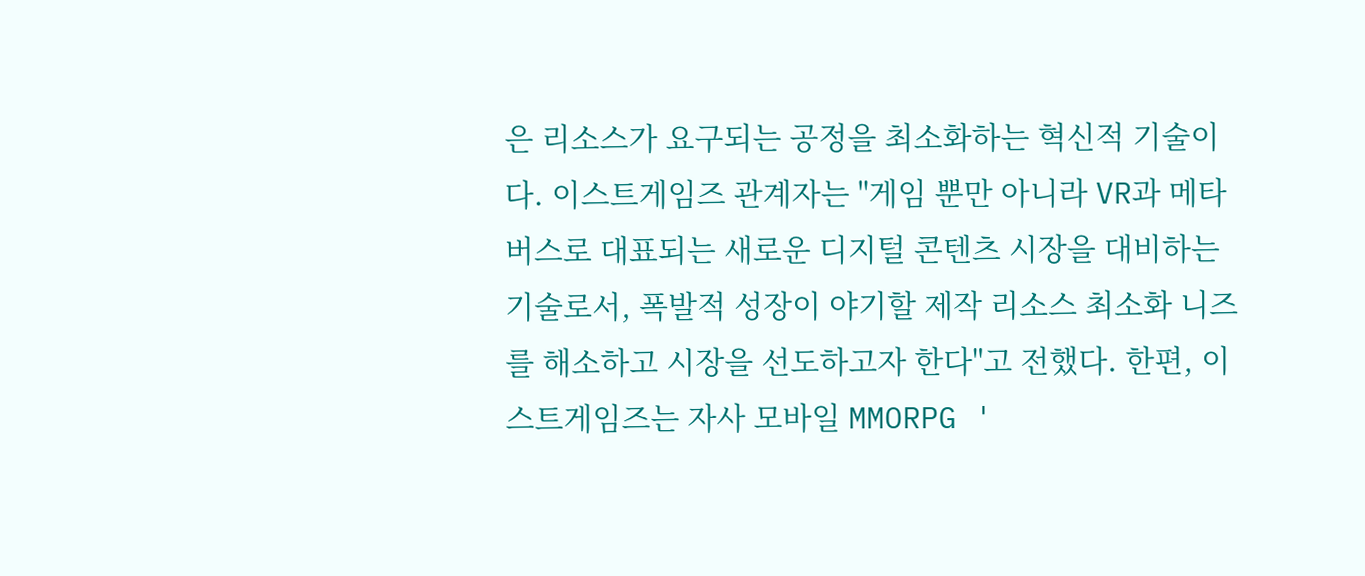은 리소스가 요구되는 공정을 최소화하는 혁신적 기술이다. 이스트게임즈 관계자는 "게임 뿐만 아니라 VR과 메타버스로 대표되는 새로운 디지털 콘텐츠 시장을 대비하는 기술로서, 폭발적 성장이 야기할 제작 리소스 최소화 니즈를 해소하고 시장을 선도하고자 한다"고 전했다. 한편, 이스트게임즈는 자사 모바일 MMORPG '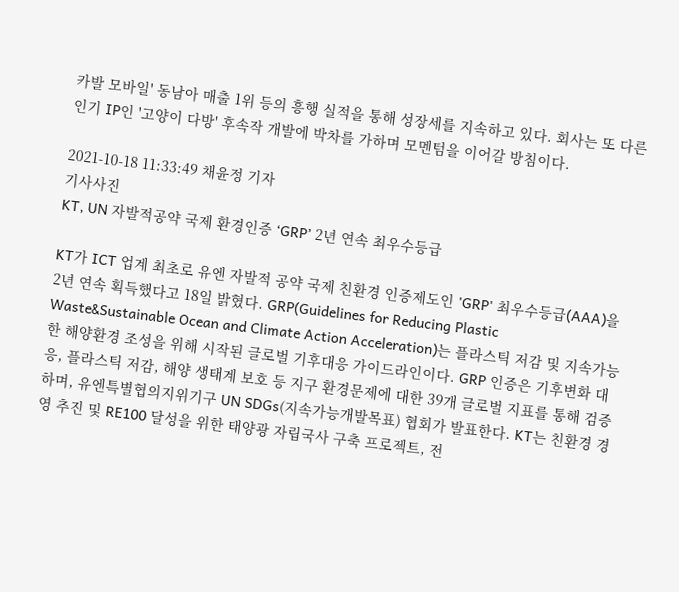카발 모바일' 동남아 매출 1위 등의 흥행 실적을 통해 성장세를 지속하고 있다. 회사는 또 다른 인기 IP인 '고양이 다방' 후속작 개발에 박차를 가하며 모멘텀을 이어갈 방침이다.

2021-10-18 11:33:49 채윤정 기자
기사사진
KT, UN 자발적공약 국제 환경인증 ‘GRP’ 2년 연속 최우수등급

KT가 ICT 업계 최초로 유엔 자발적 공약 국제 친환경 인증제도인 'GRP' 최우수등급(AAA)을 2년 연속 획득했다고 18일 밝혔다. GRP(Guidelines for Reducing Plastic Waste&Sustainable Ocean and Climate Action Acceleration)는 플라스틱 저감 및 지속가능한 해양환경 조성을 위해 시작된 글로벌 기후대응 가이드라인이다. GRP 인증은 기후변화 대응, 플라스틱 저감, 해양 생태계 보호 등 지구 환경문제에 대한 39개 글로벌 지표를 통해 검증하며, 유엔특별협의지위기구 UN SDGs(지속가능개발목표) 협회가 발표한다. KT는 친환경 경영 추진 및 RE100 달성을 위한 태양광 자립국사 구축 프로젝트, 전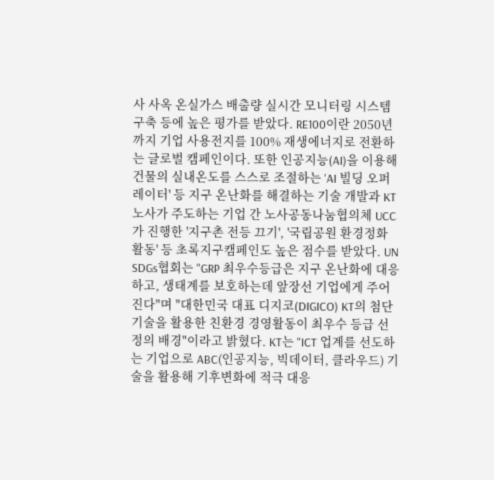사 사옥 온실가스 배출량 실시간 모니터링 시스템 구축 등에 높은 평가를 받았다. RE100이란 2050년까지 기업 사용전지를 100% 재생에너지로 전환하는 글로벌 캠페인이다. 또한 인공지능(AI)을 이용해 건물의 실내온도를 스스로 조절하는 'AI 빌딩 오퍼레이터' 등 지구 온난화를 해결하는 기술 개발과 KT노사가 주도하는 기업 간 노사공동나눔협의체 UCC가 진행한 '지구촌 전등 끄기', '국립공원 환경정화 활동' 등 초록지구캠페인도 높은 점수를 받았다. UN SDGs협회는 "GRP 최우수등급은 지구 온난화에 대응하고, 생태계를 보호하는데 앞장선 기업에게 주어진다"며 "대한민국 대표 디지코(DIGICO) KT의 첨단 기술을 활용한 친환경 경영활동이 최우수 등급 선정의 배경"이라고 밝혔다. KT는 "ICT 업계를 선도하는 기업으로 ABC(인공지능, 빅데이터, 클라우드) 기술을 활용해 기후변화에 적극 대응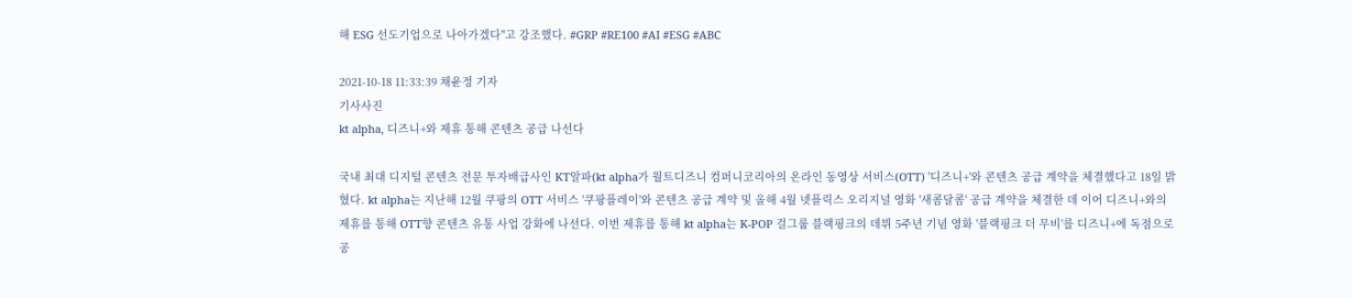해 ESG 선도기업으로 나아가겠다"고 강조했다. #GRP #RE100 #AI #ESG #ABC

2021-10-18 11:33:39 채윤정 기자
기사사진
kt alpha, 디즈니+와 제휴 통해 콘텐츠 공급 나선다

국내 최대 디지털 콘텐츠 전문 투자배급사인 KT알파(kt alpha가 월트디즈니 컴퍼니코리아의 온라인 동영상 서비스(OTT) '디즈니+'와 콘텐츠 공급 계약을 체결했다고 18일 밝혔다. kt alpha는 지난해 12월 쿠팡의 OTT 서비스 '쿠팡플레이'와 콘텐츠 공급 계약 및 올해 4월 넷플릭스 오리지널 영화 '새콤달콤' 공급 계약을 체결한 데 이어 디즈니+와의 제휴를 통해 OTT향 콘텐츠 유통 사업 강화에 나선다. 이번 제휴를 통해 kt alpha는 K-POP 걸그룹 블랙핑크의 데뷔 5주년 기념 영화 '블랙핑크 더 무비'를 디즈니+에 독점으로 공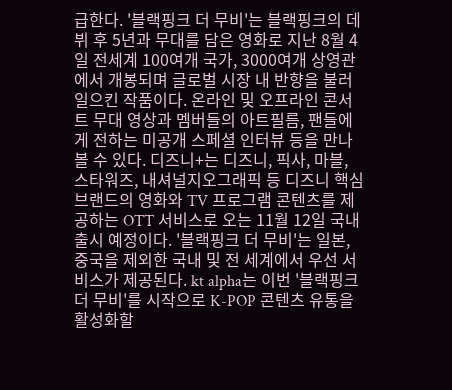급한다. '블랙핑크 더 무비'는 블랙핑크의 데뷔 후 5년과 무대를 담은 영화로 지난 8월 4일 전세계 100여개 국가, 3000여개 상영관에서 개봉되며 글로벌 시장 내 반향을 불러 일으킨 작품이다. 온라인 및 오프라인 콘서트 무대 영상과 멤버들의 아트필름, 팬들에게 전하는 미공개 스페셜 인터뷰 등을 만나볼 수 있다. 디즈니+는 디즈니, 픽사, 마블, 스타워즈, 내셔널지오그래픽 등 디즈니 핵심 브랜드의 영화와 TV 프로그램 콘텐츠를 제공하는 OTT 서비스로 오는 11월 12일 국내 출시 예정이다. '블랙핑크 더 무비'는 일본, 중국을 제외한 국내 및 전 세계에서 우선 서비스가 제공된다. kt alpha는 이번 '블랙핑크 더 무비'를 시작으로 K-POP 콘텐츠 유통을 활성화할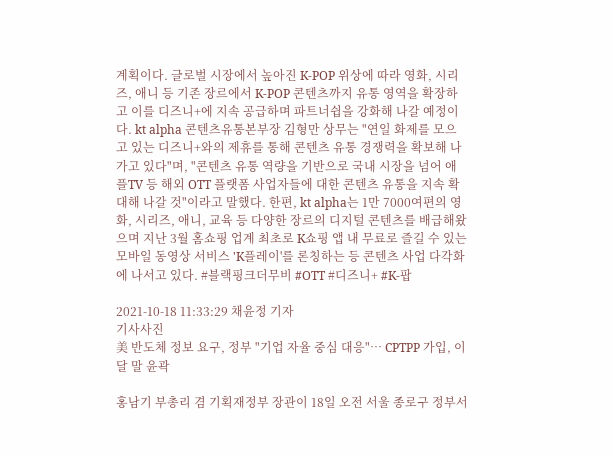계획이다. 글로벌 시장에서 높아진 K-POP 위상에 따라 영화, 시리즈, 애니 등 기존 장르에서 K-POP 콘텐츠까지 유통 영역을 확장하고 이를 디즈니+에 지속 공급하며 파트너쉽을 강화해 나갈 예정이다. kt alpha 콘텐츠유통본부장 김형만 상무는 "연일 화제를 모으고 있는 디즈니+와의 제휴를 통해 콘텐츠 유통 경쟁력을 확보해 나가고 있다"며, "콘텐츠 유통 역량을 기반으로 국내 시장을 넘어 애플TV 등 해외 OTT 플랫폼 사업자들에 대한 콘텐츠 유통을 지속 확대해 나갈 것"이라고 말했다. 한편, kt alpha는 1만 7000여편의 영화, 시리즈, 애니, 교육 등 다양한 장르의 디지털 콘텐츠를 배급해왔으며 지난 3월 홈쇼핑 업계 최초로 K쇼핑 앱 내 무료로 즐길 수 있는 모바일 동영상 서비스 'K플레이'를 론칭하는 등 콘텐츠 사업 다각화에 나서고 있다. #블랙핑크더무비 #OTT #디즈니+ #K-팝

2021-10-18 11:33:29 채윤정 기자
기사사진
美 반도체 정보 요구, 정부 "기업 자율 중심 대응"… CPTPP 가입, 이달 말 윤곽

홍남기 부총리 겸 기획재정부 장관이 18일 오전 서울 종로구 정부서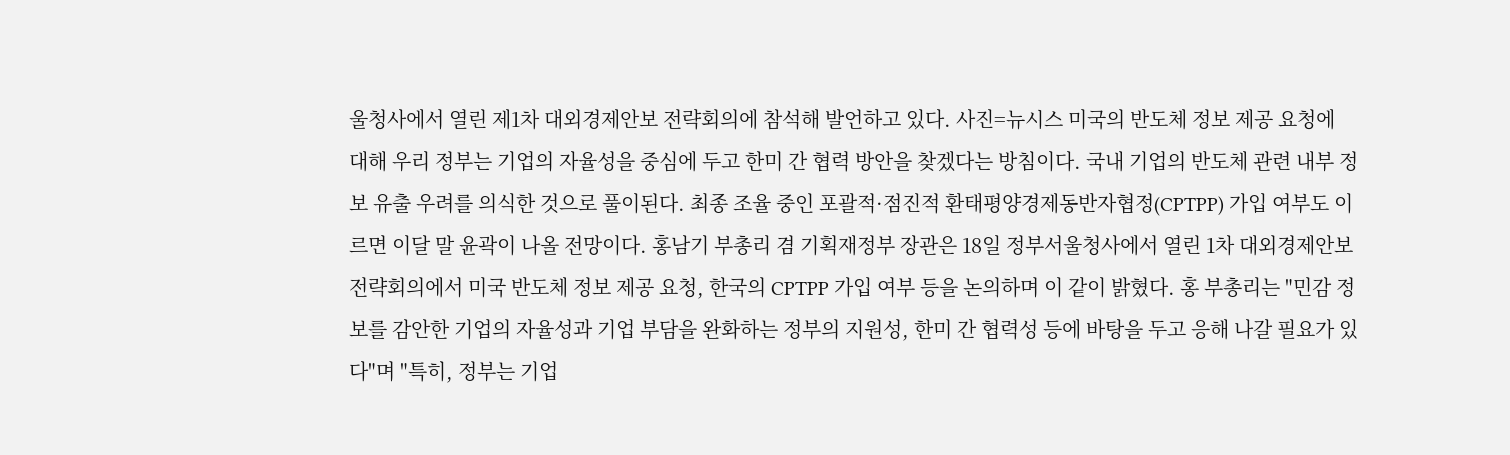울청사에서 열린 제1차 대외경제안보 전략회의에 참석해 발언하고 있다. 사진=뉴시스 미국의 반도체 정보 제공 요청에 대해 우리 정부는 기업의 자율성을 중심에 두고 한미 간 협력 방안을 찾겠다는 방침이다. 국내 기업의 반도체 관련 내부 정보 유출 우려를 의식한 것으로 풀이된다. 최종 조율 중인 포괄적·점진적 환태평양경제동반자협정(CPTPP) 가입 여부도 이르면 이달 말 윤곽이 나올 전망이다. 홍남기 부총리 겸 기획재정부 장관은 18일 정부서울청사에서 열린 1차 대외경제안보전략회의에서 미국 반도체 정보 제공 요청, 한국의 CPTPP 가입 여부 등을 논의하며 이 같이 밝혔다. 홍 부총리는 "민감 정보를 감안한 기업의 자율성과 기업 부담을 완화하는 정부의 지원성, 한미 간 협력성 등에 바탕을 두고 응해 나갈 필요가 있다"며 "특히, 정부는 기업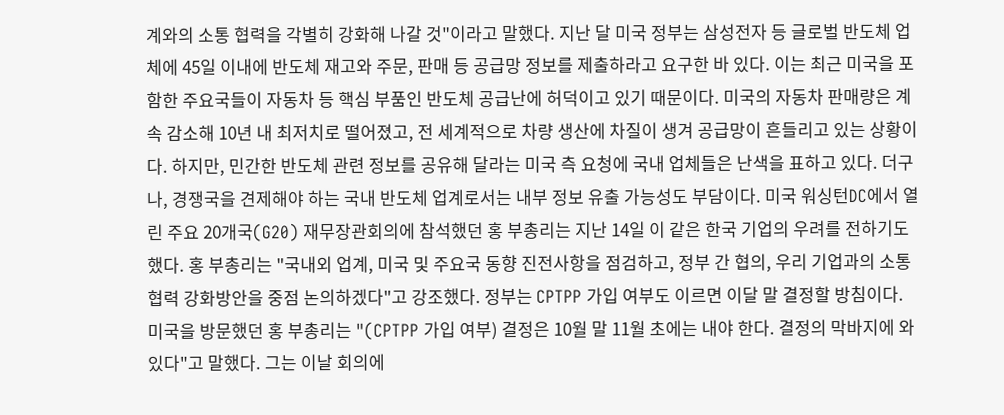계와의 소통 협력을 각별히 강화해 나갈 것"이라고 말했다. 지난 달 미국 정부는 삼성전자 등 글로벌 반도체 업체에 45일 이내에 반도체 재고와 주문, 판매 등 공급망 정보를 제출하라고 요구한 바 있다. 이는 최근 미국을 포함한 주요국들이 자동차 등 핵심 부품인 반도체 공급난에 허덕이고 있기 때문이다. 미국의 자동차 판매량은 계속 감소해 10년 내 최저치로 떨어졌고, 전 세계적으로 차량 생산에 차질이 생겨 공급망이 흔들리고 있는 상황이다. 하지만, 민간한 반도체 관련 정보를 공유해 달라는 미국 측 요청에 국내 업체들은 난색을 표하고 있다. 더구나, 경쟁국을 견제해야 하는 국내 반도체 업계로서는 내부 정보 유출 가능성도 부담이다. 미국 워싱턴DC에서 열린 주요 20개국(G20) 재무장관회의에 참석했던 홍 부총리는 지난 14일 이 같은 한국 기업의 우려를 전하기도 했다. 홍 부총리는 "국내외 업계, 미국 및 주요국 동향 진전사항을 점검하고, 정부 간 협의, 우리 기업과의 소통 협력 강화방안을 중점 논의하겠다"고 강조했다. 정부는 CPTPP 가입 여부도 이르면 이달 말 결정할 방침이다. 미국을 방문했던 홍 부총리는 "(CPTPP 가입 여부) 결정은 10월 말 11월 초에는 내야 한다. 결정의 막바지에 와 있다"고 말했다. 그는 이날 회의에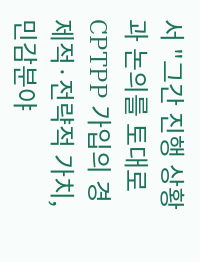서 "그간 진행 상황과 논의를 토대로 CPTPP 가입의 경제적·전략적 가치, 민감분야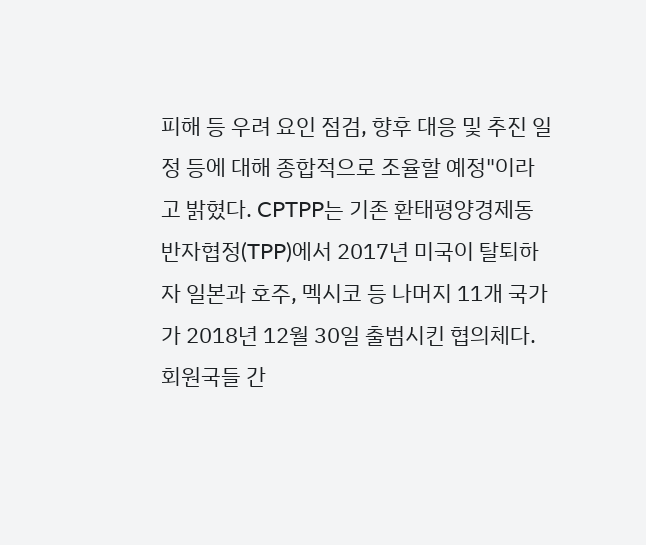피해 등 우려 요인 점검, 향후 대응 및 추진 일정 등에 대해 종합적으로 조율할 예정"이라고 밝혔다. CPTPP는 기존 환태평양경제동반자협정(TPP)에서 2017년 미국이 탈퇴하자 일본과 호주, 멕시코 등 나머지 11개 국가가 2018년 12월 30일 출범시킨 협의체다. 회원국들 간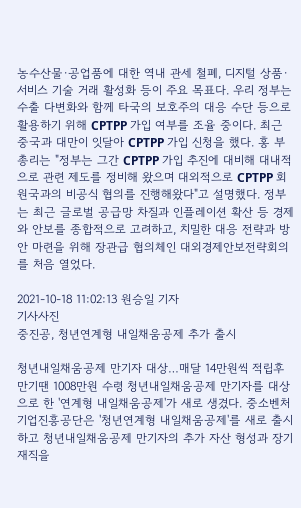농수산물·공업품에 대한 역내 관세 철폐, 디지털 상품·서비스 기술 거래 활성화 등이 주요 목표다. 우리 정부는 수출 다변화와 함께 타국의 보호주의 대응 수단 등으로 활용하기 위해 CPTPP 가입 여부를 조율 중이다. 최근 중국과 대만이 잇달아 CPTPP 가입 신청을 했다. 홍 부총리는 "정부는 그간 CPTPP 가입 추진에 대비해 대내적으로 관련 제도를 정비해 왔으며 대외적으로 CPTPP 회원국과의 비공식 협의를 진행해왔다"고 설명했다. 정부는 최근 글로벌 공급망 차질과 인플레이션 확산 등 경제와 안보를 종합적으로 고려하고, 치밀한 대응 전략과 방안 마련을 위해 장관급 협의체인 대외경제안보전략회의를 처음 열었다.

2021-10-18 11:02:13 원승일 기자
기사사진
중진공, 청년연계형 내일채움공제 추가 출시

청년내일채움공제 만기자 대상…매달 14만원씩 적립후 만기땐 1008만원 수령 청년내일채움공제 만기자를 대상으로 한 '연계형 내일채움공제'가 새로 생겼다. 중소벤처기업진흥공단은 '청년연계형 내일채움공제'를 새로 출시하고 청년내일채움공제 만기자의 추가 자산 형성과 장기재직을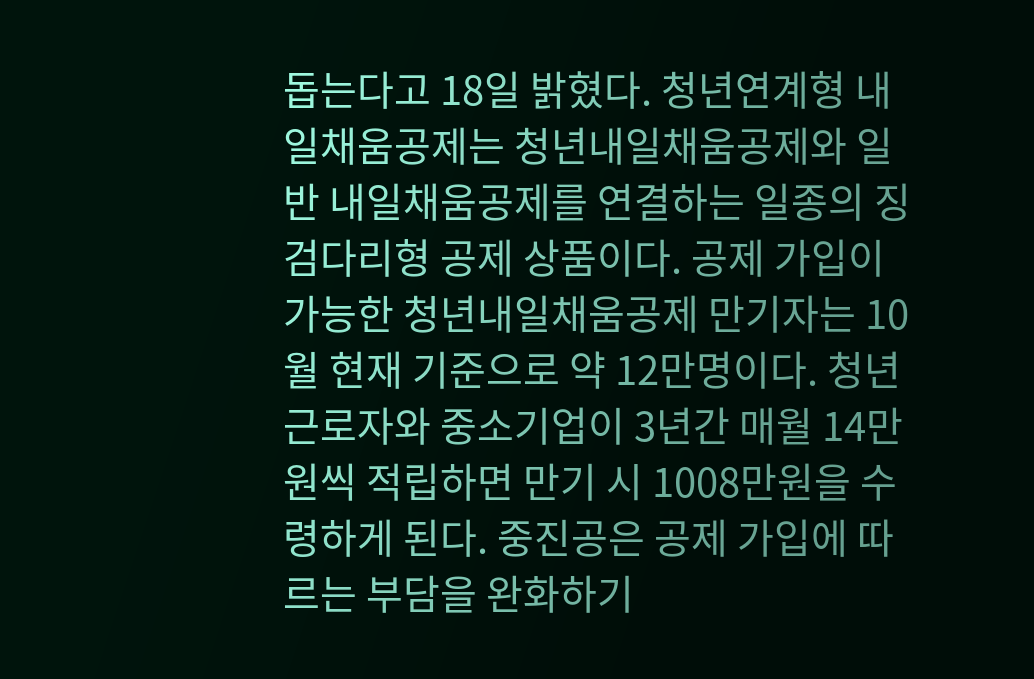돕는다고 18일 밝혔다. 청년연계형 내일채움공제는 청년내일채움공제와 일반 내일채움공제를 연결하는 일종의 징검다리형 공제 상품이다. 공제 가입이 가능한 청년내일채움공제 만기자는 10월 현재 기준으로 약 12만명이다. 청년 근로자와 중소기업이 3년간 매월 14만원씩 적립하면 만기 시 1008만원을 수령하게 된다. 중진공은 공제 가입에 따르는 부담을 완화하기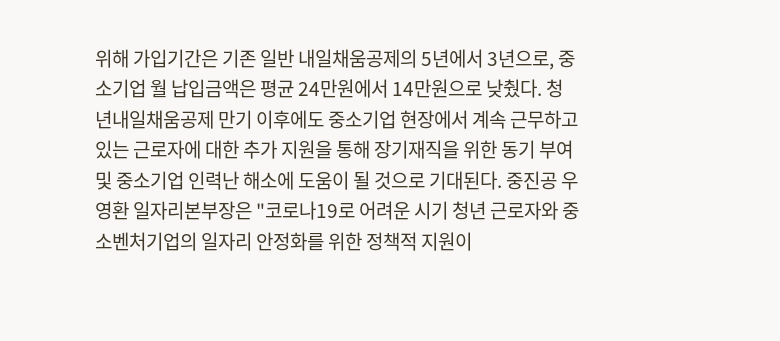위해 가입기간은 기존 일반 내일채움공제의 5년에서 3년으로, 중소기업 월 납입금액은 평균 24만원에서 14만원으로 낮췄다. 청년내일채움공제 만기 이후에도 중소기업 현장에서 계속 근무하고 있는 근로자에 대한 추가 지원을 통해 장기재직을 위한 동기 부여 및 중소기업 인력난 해소에 도움이 될 것으로 기대된다. 중진공 우영환 일자리본부장은 "코로나19로 어려운 시기 청년 근로자와 중소벤처기업의 일자리 안정화를 위한 정책적 지원이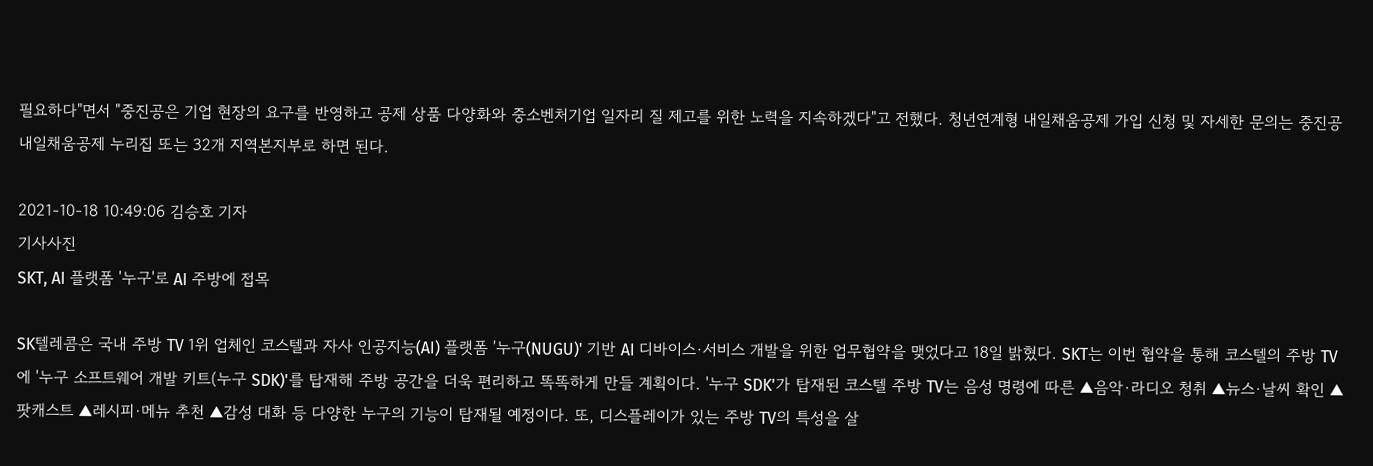필요하다"면서 "중진공은 기업 현장의 요구를 반영하고 공제 상품 다양화와 중소벤처기업 일자리 질 제고를 위한 노력을 지속하겠다"고 전했다. 청년연계형 내일채움공제 가입 신청 및 자세한 문의는 중진공 내일채움공제 누리집 또는 32개 지역본지부로 하면 된다.

2021-10-18 10:49:06 김승호 기자
기사사진
SKT, AI 플랫폼 '누구'로 AI 주방에 접목

SK텔레콤은 국내 주방 TV 1위 업체인 코스텔과 자사 인공지능(AI) 플랫폼 '누구(NUGU)' 기반 AI 디바이스·서비스 개발을 위한 업무협약을 맺었다고 18일 밝혔다. SKT는 이번 협약을 통해 코스텔의 주방 TV에 '누구 소프트웨어 개발 키트(누구 SDK)'를 탑재해 주방 공간을 더욱 편리하고 똑똑하게 만들 계획이다. '누구 SDK'가 탑재된 코스텔 주방 TV는 음성 명령에 따른 ▲음악·라디오 청취 ▲뉴스·날씨 확인 ▲팟캐스트 ▲레시피·메뉴 추천 ▲감성 대화 등 다양한 누구의 기능이 탑재될 예정이다. 또, 디스플레이가 있는 주방 TV의 특성을 살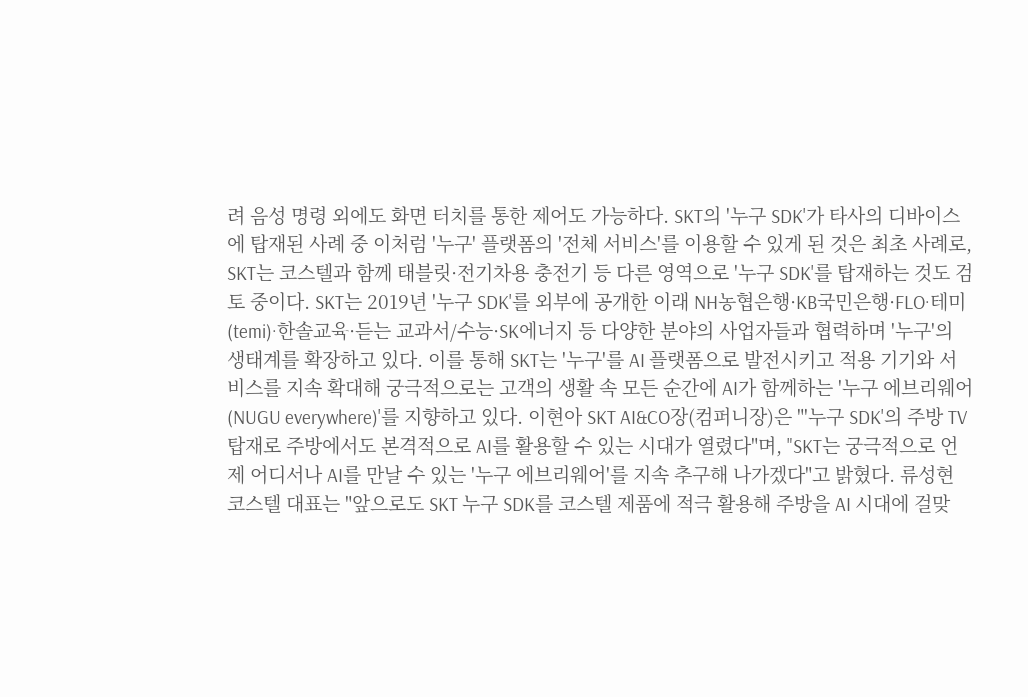려 음성 명령 외에도 화면 터치를 통한 제어도 가능하다. SKT의 '누구 SDK'가 타사의 디바이스에 탑재된 사례 중 이처럼 '누구' 플랫폼의 '전체 서비스'를 이용할 수 있게 된 것은 최초 사례로, SKT는 코스텔과 함께 태블릿·전기차용 충전기 등 다른 영역으로 '누구 SDK'를 탑재하는 것도 검토 중이다. SKT는 2019년 '누구 SDK'를 외부에 공개한 이래 NH농협은행·KB국민은행·FLO·테미(temi)·한솔교육·듣는 교과서/수능·SK에너지 등 다양한 분야의 사업자들과 협력하며 '누구'의 생태계를 확장하고 있다. 이를 통해 SKT는 '누구'를 AI 플랫폼으로 발전시키고 적용 기기와 서비스를 지속 확대해 궁극적으로는 고객의 생활 속 모든 순간에 AI가 함께하는 '누구 에브리웨어(NUGU everywhere)'를 지향하고 있다. 이현아 SKT AI&CO장(컴퍼니장)은 "'누구 SDK'의 주방 TV 탑재로 주방에서도 본격적으로 AI를 활용할 수 있는 시대가 열렸다"며, "SKT는 궁극적으로 언제 어디서나 AI를 만날 수 있는 '누구 에브리웨어'를 지속 추구해 나가겠다"고 밝혔다. 류성현 코스텔 대표는 "앞으로도 SKT 누구 SDK를 코스텔 제품에 적극 활용해 주방을 AI 시대에 걸맞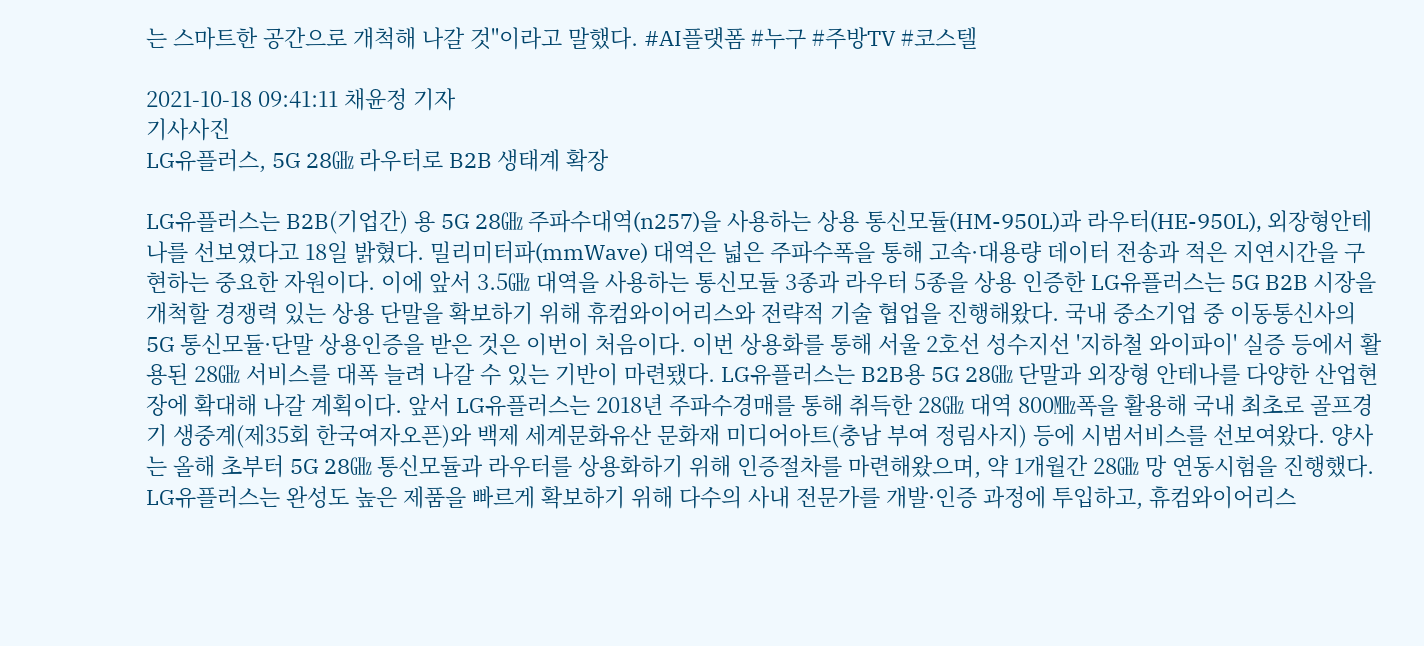는 스마트한 공간으로 개척해 나갈 것"이라고 말했다. #AI플랫폼 #누구 #주방TV #코스텔

2021-10-18 09:41:11 채윤정 기자
기사사진
LG유플러스, 5G 28㎓ 라우터로 B2B 생태계 확장

LG유플러스는 B2B(기업간) 용 5G 28㎓ 주파수대역(n257)을 사용하는 상용 통신모듈(HM-950L)과 라우터(HE-950L), 외장형안테나를 선보였다고 18일 밝혔다. 밀리미터파(mmWave) 대역은 넓은 주파수폭을 통해 고속·대용량 데이터 전송과 적은 지연시간을 구현하는 중요한 자원이다. 이에 앞서 3.5㎓ 대역을 사용하는 통신모듈 3종과 라우터 5종을 상용 인증한 LG유플러스는 5G B2B 시장을 개척할 경쟁력 있는 상용 단말을 확보하기 위해 휴컴와이어리스와 전략적 기술 협업을 진행해왔다. 국내 중소기업 중 이동통신사의 5G 통신모듈·단말 상용인증을 받은 것은 이번이 처음이다. 이번 상용화를 통해 서울 2호선 성수지선 '지하철 와이파이' 실증 등에서 활용된 28㎓ 서비스를 대폭 늘려 나갈 수 있는 기반이 마련됐다. LG유플러스는 B2B용 5G 28㎓ 단말과 외장형 안테나를 다양한 산업현장에 확대해 나갈 계획이다. 앞서 LG유플러스는 2018년 주파수경매를 통해 취득한 28㎓ 대역 800㎒폭을 활용해 국내 최초로 골프경기 생중계(제35회 한국여자오픈)와 백제 세계문화유산 문화재 미디어아트(충남 부여 정림사지) 등에 시범서비스를 선보여왔다. 양사는 올해 초부터 5G 28㎓ 통신모듈과 라우터를 상용화하기 위해 인증절차를 마련해왔으며, 약 1개월간 28㎓ 망 연동시험을 진행했다. LG유플러스는 완성도 높은 제품을 빠르게 확보하기 위해 다수의 사내 전문가를 개발·인증 과정에 투입하고, 휴컴와이어리스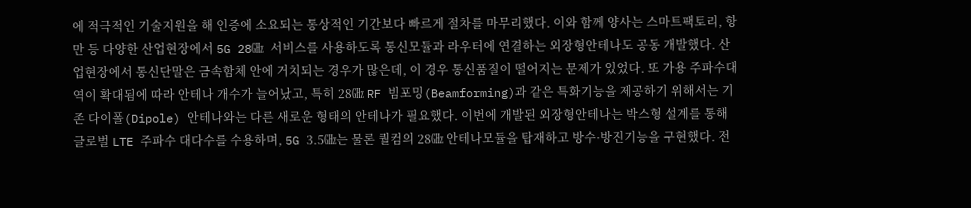에 적극적인 기술지원을 해 인증에 소요되는 통상적인 기간보다 빠르게 절차를 마무리했다. 이와 함께 양사는 스마트팩토리, 항만 등 다양한 산업현장에서 5G 28㎓ 서비스를 사용하도록 통신모듈과 라우터에 연결하는 외장형안테나도 공동 개발했다. 산업현장에서 통신단말은 금속함체 안에 거치되는 경우가 많은데, 이 경우 통신품질이 떨어지는 문제가 있었다. 또 가용 주파수대역이 확대됨에 따라 안테나 개수가 늘어났고, 특히 28㎓ RF 빔포밍(Beamforming)과 같은 특화기능을 제공하기 위해서는 기존 다이폴(Dipole) 안테나와는 다른 새로운 형태의 안테나가 필요했다. 이번에 개발된 외장형안테나는 박스형 설계를 통해 글로벌 LTE 주파수 대다수를 수용하며, 5G 3.5㎓는 물론 퀄컴의 28㎓ 안테나모듈을 탑재하고 방수·방진기능을 구현했다. 전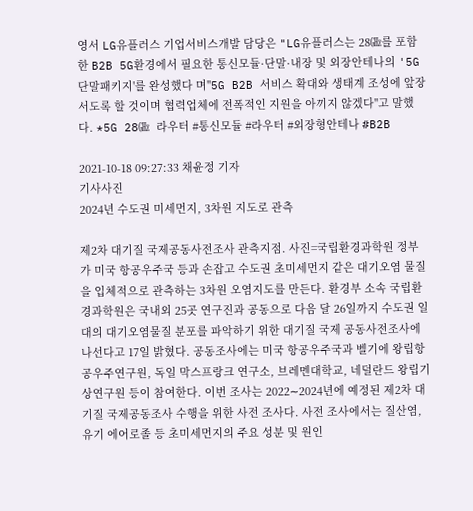영서 LG유플러스 기업서비스개발 담당은 "LG유플러스는 28㎓를 포함한 B2B 5G환경에서 필요한 통신모듈·단말·내장 및 외장안테나의 '5G단말패키지'를 완성했다 며"5G B2B 서비스 확대와 생태계 조성에 앞장서도록 할 것이며 협력업체에 전폭적인 지원을 아끼지 않겠다"고 말했다. *5G 28㎓ 라우터 #통신모듈 #라우터 #외장형안테나 #B2B

2021-10-18 09:27:33 채윤정 기자
기사사진
2024년 수도권 미세먼지, 3차원 지도로 관측

제2차 대기질 국제공동사전조사 관측지점. 사진=국립환경과학원 정부가 미국 항공우주국 등과 손잡고 수도권 초미세먼지 같은 대기오염 물질을 입체적으로 관측하는 3차원 오염지도를 만든다. 환경부 소속 국립환경과학원은 국내외 25곳 연구진과 공동으로 다음 달 26일까지 수도권 일대의 대기오염물질 분포를 파악하기 위한 대기질 국제 공동사전조사에 나선다고 17일 밝혔다. 공동조사에는 미국 항공우주국과 벨기에 왕립항공우주연구원, 독일 막스프랑크 연구소, 브레멘대학교, 네덜란드 왕립기상연구원 등이 참여한다. 이번 조사는 2022∼2024년에 예정된 제2차 대기질 국제공동조사 수행을 위한 사전 조사다. 사전 조사에서는 질산염, 유기 에어로졸 등 초미세먼지의 주요 성분 및 원인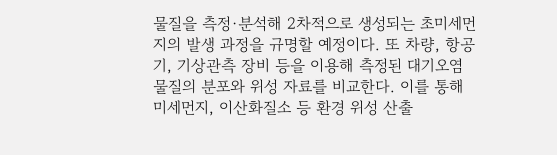물질을 측정·분석해 2차적으로 생성되는 초미세먼지의 발생 과정을 규명할 예정이다. 또 차량, 항공기, 기상관측 장비 등을 이용해 측정된 대기오염물질의 분포와 위성 자료를 비교한다. 이를 통해 미세먼지, 이산화질소 등 환경 위성 산출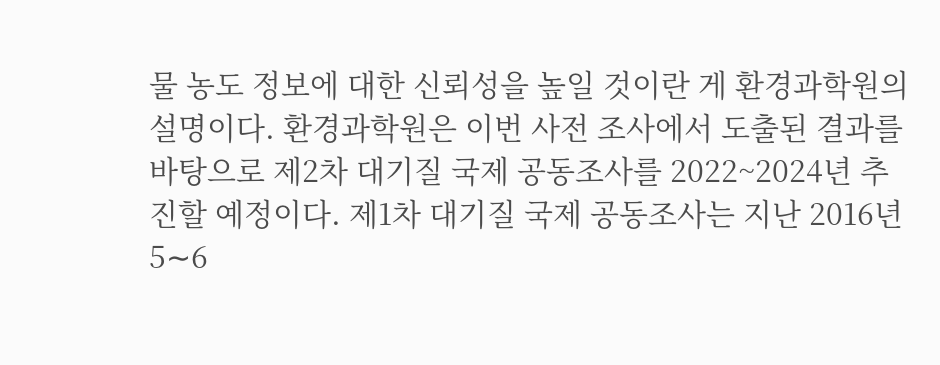물 농도 정보에 대한 신뢰성을 높일 것이란 게 환경과학원의 설명이다. 환경과학원은 이번 사전 조사에서 도출된 결과를 바탕으로 제2차 대기질 국제 공동조사를 2022~2024년 추진할 예정이다. 제1차 대기질 국제 공동조사는 지난 2016년 5∼6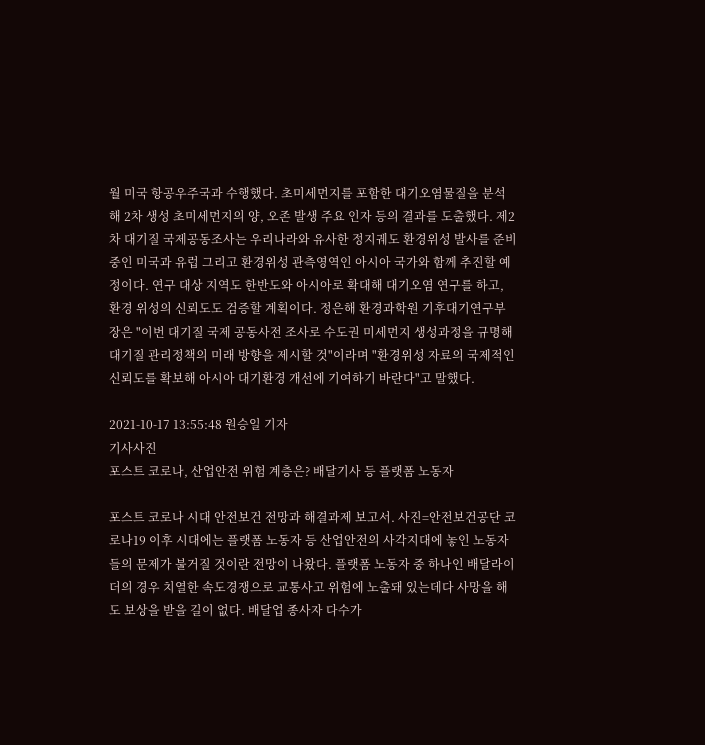월 미국 항공우주국과 수행했다. 초미세먼지를 포함한 대기오염물질을 분석해 2차 생성 초미세먼지의 양, 오존 발생 주요 인자 등의 결과를 도출했다. 제2차 대기질 국제공동조사는 우리나라와 유사한 정지궤도 환경위성 발사를 준비 중인 미국과 유럽 그리고 환경위성 관측영역인 아시아 국가와 함께 추진할 예정이다. 연구 대상 지역도 한반도와 아시아로 확대해 대기오염 연구를 하고, 환경 위성의 신뢰도도 검증할 계획이다. 정은해 환경과학원 기후대기연구부장은 "이번 대기질 국제 공동사전 조사로 수도권 미세먼지 생성과정을 규명해 대기질 관리정책의 미래 방향을 제시할 것"이라며 "환경위성 자료의 국제적인 신뢰도를 확보해 아시아 대기환경 개선에 기여하기 바란다"고 말했다.

2021-10-17 13:55:48 원승일 기자
기사사진
포스트 코로나, 산업안전 위험 계층은? 배달기사 등 플랫폼 노동자

포스트 코로나 시대 안전보건 전망과 해결과제 보고서. 사진=안전보건공단 코로나19 이후 시대에는 플랫폼 노동자 등 산업안전의 사각지대에 놓인 노동자들의 문제가 불거질 것이란 전망이 나왔다. 플랫폼 노동자 중 하나인 배달라이더의 경우 치열한 속도경쟁으로 교통사고 위험에 노출돼 있는데다 사망을 해도 보상을 받을 길이 없다. 배달업 종사자 다수가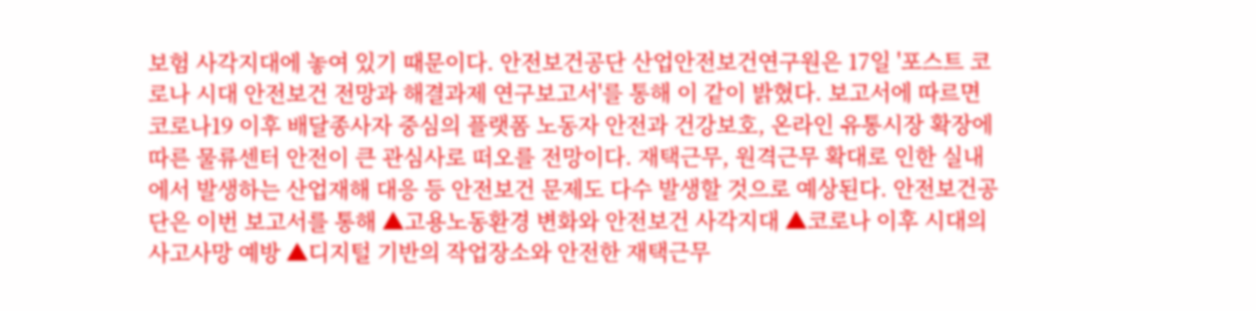보험 사각지대에 놓여 있기 때문이다. 안전보건공단 산업안전보건연구원은 17일 '포스트 코로나 시대 안전보건 전망과 해결과제 연구보고서'를 통해 이 같이 밝혔다. 보고서에 따르면 코로나19 이후 배달종사자 중심의 플랫폼 노동자 안전과 건강보호, 온라인 유통시장 확장에 따른 물류센터 안전이 큰 관심사로 떠오를 전망이다. 재택근무, 원격근무 확대로 인한 실내에서 발생하는 산업재해 대응 등 안전보건 문제도 다수 발생할 것으로 예상된다. 안전보건공단은 이번 보고서를 통해 ▲고용노동환경 변화와 안전보건 사각지대 ▲코로나 이후 시대의 사고사망 예방 ▲디지털 기반의 작업장소와 안전한 재택근무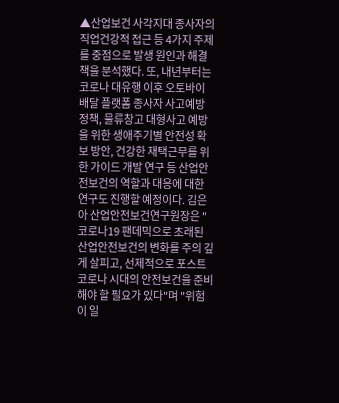▲산업보건 사각지대 종사자의 직업건강적 접근 등 4가지 주제를 중점으로 발생 원인과 해결책을 분석했다. 또, 내년부터는 코로나 대유행 이후 오토바이 배달 플랫폼 종사자 사고예방 정책, 물류창고 대형사고 예방을 위한 생애주기별 안전성 확보 방안, 건강한 재택근무를 위한 가이드 개발 연구 등 산업안전보건의 역할과 대응에 대한 연구도 진행할 예정이다. 김은아 산업안전보건연구원장은 "코로나19 팬데믹으로 초래된 산업안전보건의 변화를 주의 깊게 살피고, 선제적으로 포스트 코로나 시대의 안전보건을 준비해야 할 필요가 있다"며 "위험이 일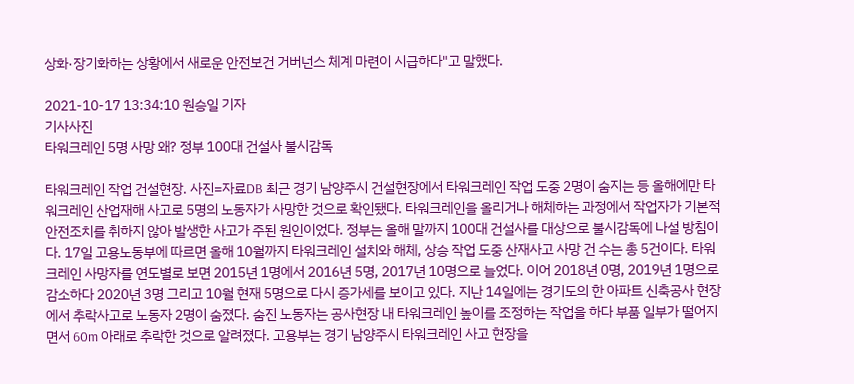상화·장기화하는 상황에서 새로운 안전보건 거버넌스 체계 마련이 시급하다"고 말했다.

2021-10-17 13:34:10 원승일 기자
기사사진
타워크레인 5명 사망 왜? 정부 100대 건설사 불시감독

타워크레인 작업 건설현장. 사진=자료DB 최근 경기 남양주시 건설현장에서 타워크레인 작업 도중 2명이 숨지는 등 올해에만 타워크레인 산업재해 사고로 5명의 노동자가 사망한 것으로 확인됐다. 타워크레인을 올리거나 해체하는 과정에서 작업자가 기본적 안전조치를 취하지 않아 발생한 사고가 주된 원인이었다. 정부는 올해 말까지 100대 건설사를 대상으로 불시감독에 나설 방침이다. 17일 고용노동부에 따르면 올해 10월까지 타워크레인 설치와 해체, 상승 작업 도중 산재사고 사망 건 수는 총 5건이다. 타워크레인 사망자를 연도별로 보면 2015년 1명에서 2016년 5명, 2017년 10명으로 늘었다. 이어 2018년 0명, 2019년 1명으로 감소하다 2020년 3명 그리고 10월 현재 5명으로 다시 증가세를 보이고 있다. 지난 14일에는 경기도의 한 아파트 신축공사 현장에서 추락사고로 노동자 2명이 숨졌다. 숨진 노동자는 공사현장 내 타워크레인 높이를 조정하는 작업을 하다 부품 일부가 떨어지면서 60m 아래로 추락한 것으로 알려졌다. 고용부는 경기 남양주시 타워크레인 사고 현장을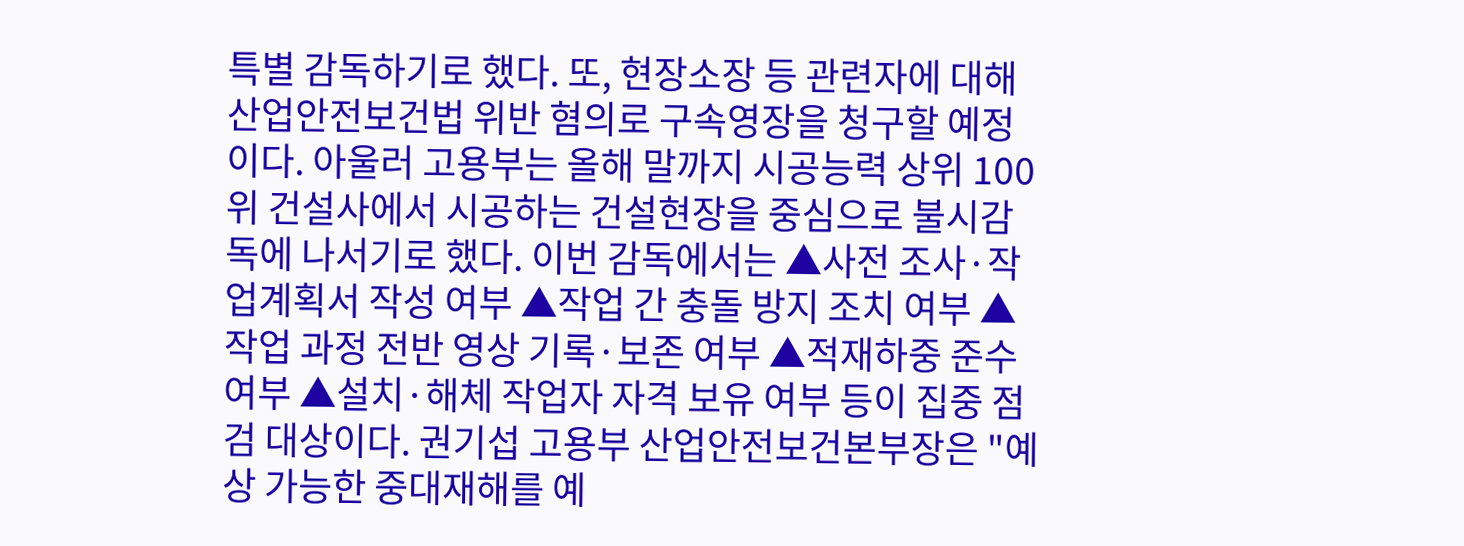특별 감독하기로 했다. 또, 현장소장 등 관련자에 대해 산업안전보건법 위반 혐의로 구속영장을 청구할 예정이다. 아울러 고용부는 올해 말까지 시공능력 상위 100위 건설사에서 시공하는 건설현장을 중심으로 불시감독에 나서기로 했다. 이번 감독에서는 ▲사전 조사·작업계획서 작성 여부 ▲작업 간 충돌 방지 조치 여부 ▲작업 과정 전반 영상 기록·보존 여부 ▲적재하중 준수 여부 ▲설치·해체 작업자 자격 보유 여부 등이 집중 점검 대상이다. 권기섭 고용부 산업안전보건본부장은 "예상 가능한 중대재해를 예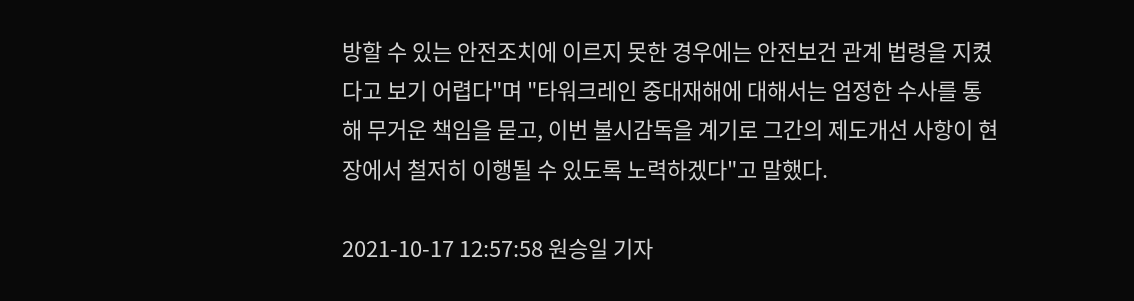방할 수 있는 안전조치에 이르지 못한 경우에는 안전보건 관계 법령을 지켰다고 보기 어렵다"며 "타워크레인 중대재해에 대해서는 엄정한 수사를 통해 무거운 책임을 묻고, 이번 불시감독을 계기로 그간의 제도개선 사항이 현장에서 철저히 이행될 수 있도록 노력하겠다"고 말했다.

2021-10-17 12:57:58 원승일 기자